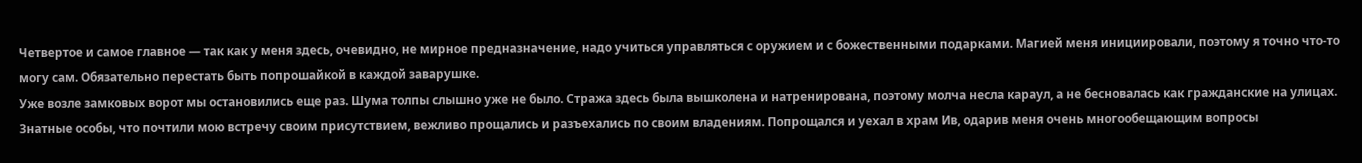Четвертое и самое главное — так как у меня здесь, очевидно, не мирное предназначение, надо учиться управляться с оружием и с божественными подарками. Магией меня инициировали, поэтому я точно что-то могу сам. Обязательно перестать быть попрошайкой в каждой заварушке.
Уже возле замковых ворот мы остановились еще раз. Шума толпы слышно уже не было. Стража здесь была вышколена и натренирована, поэтому молча несла караул, а не бесновалась как гражданские на улицах.
Знатные особы, что почтили мою встречу своим присутствием, вежливо прощались и разъехались по своим владениям. Попрощался и уехал в храм Ив, одарив меня очень многообещающим вопросы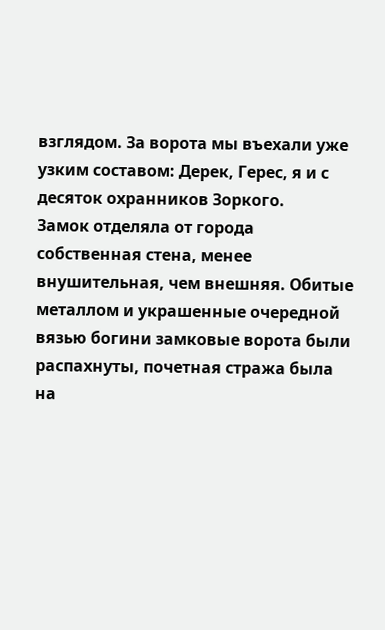взглядом. За ворота мы въехали уже узким составом: Дерек, Герес, я и с десяток охранников Зоркого.
Замок отделяла от города собственная стена, менее внушительная, чем внешняя. Обитые металлом и украшенные очередной вязью богини замковые ворота были распахнуты, почетная стража была на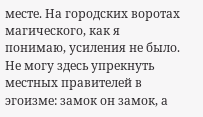месте. На городских воротах магического, как я понимаю, усиления не было. Не могу здесь упрекнуть местных правителей в эгоизме: замок он замок, а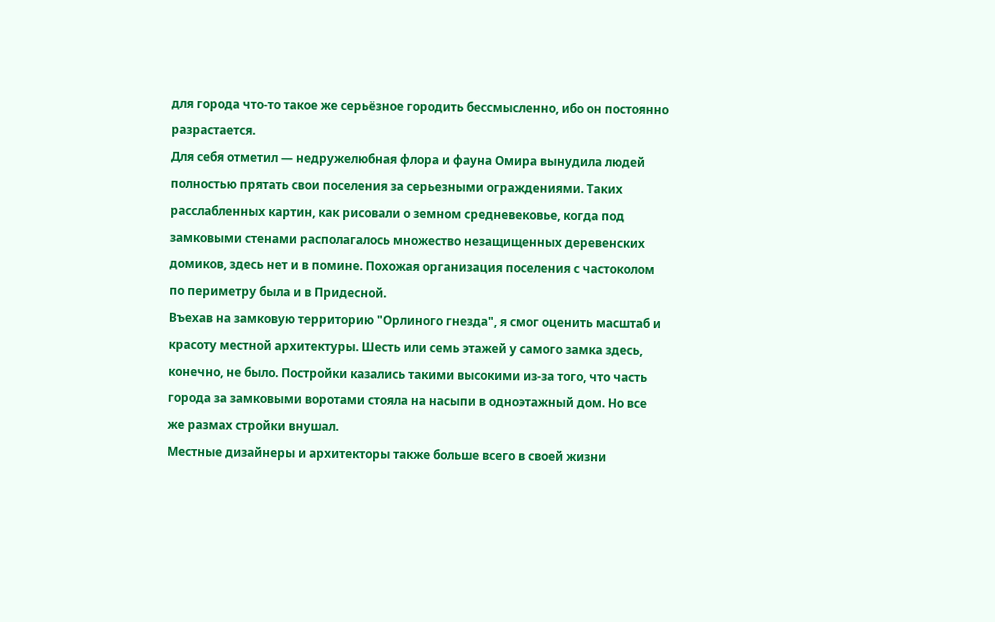для города что-то такое же серьёзное городить бессмысленно, ибо он постоянно разрастается.
Для себя отметил — недружелюбная флора и фауна Омира вынудила людей полностью прятать свои поселения за серьезными ограждениями. Таких расслабленных картин, как рисовали о земном средневековье, когда под замковыми стенами располагалось множество незащищенных деревенских домиков, здесь нет и в помине. Похожая организация поселения с частоколом по периметру была и в Придесной.
Въехав на замковую территорию "Орлиного гнезда", я смог оценить масштаб и красоту местной архитектуры. Шесть или семь этажей у самого замка здесь, конечно, не было. Постройки казались такими высокими из-за того, что часть города за замковыми воротами стояла на насыпи в одноэтажный дом. Но все же размах стройки внушал.
Местные дизайнеры и архитекторы также больше всего в своей жизни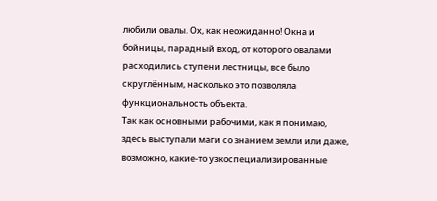любили овалы. Ох, как неожиданно! Окна и бойницы, парадный вход, от которого овалами расходились ступени лестницы, все было скруглённым, насколько это позволяла функциональность объекта.
Так как основными рабочими, как я понимаю, здесь выступали маги со знанием земли или даже, возможно, какие-то узкоспециализированные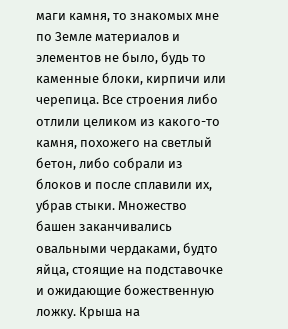маги камня, то знакомых мне по Земле материалов и элементов не было, будь то каменные блоки, кирпичи или черепица. Все строения либо отлили целиком из какого-то камня, похожего на светлый бетон, либо собрали из блоков и после сплавили их, убрав стыки. Множество башен заканчивались овальными чердаками, будто яйца, стоящие на подставочке и ожидающие божественную ложку. Крыша на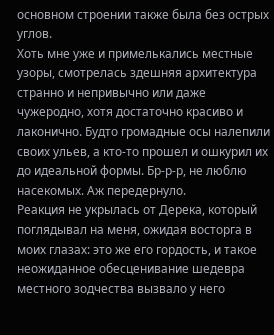основном строении также была без острых углов.
Хоть мне уже и примелькались местные узоры, смотрелась здешняя архитектура странно и непривычно или даже чужеродно, хотя достаточно красиво и лаконично. Будто громадные осы налепили своих ульев, а кто-то прошел и ошкурил их до идеальной формы. Бр-р-р, не люблю насекомых. Аж передернуло.
Реакция не укрылась от Дерека, который поглядывал на меня, ожидая восторга в моих глазах: это же его гордость, и такое неожиданное обесценивание шедевра местного зодчества вызвало у него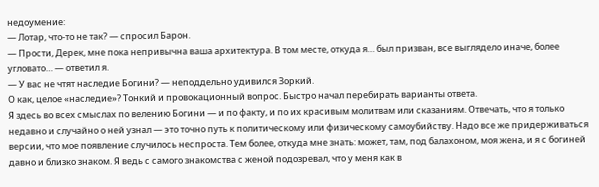недоумение:
— Лотар, что-то не так? — спросил Барон.
— Прости, Дерек, мне пока непривычна ваша архитектура. В том месте, откуда я… был призван, все выглядело иначе, более угловато… — ответил я.
— У вас не чтят наследие Богини? — неподдельно удивился Зоркий.
О как, целое «наследие»? Тонкий и провокационный вопрос. Быстро начал перебирать варианты ответа.
Я здесь во всех смыслах по велению Богини — и по факту, и по их красивым молитвам или сказаниям. Отвечать, что я только недавно и случайно о ней узнал — это точно путь к политическому или физическому самоубийству. Надо все же придерживаться версии, что мое появление случилось неспроста. Тем более, откуда мне знать: может, там, под балахоном, моя жена, и я с богиней давно и близко знаком. Я ведь с самого знакомства с женой подозревал, что у меня как в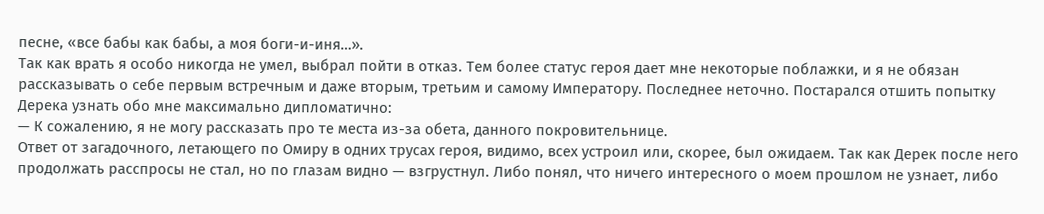песне, «все бабы как бабы, а моя боги-и-иня…».
Так как врать я особо никогда не умел, выбрал пойти в отказ. Тем более статус героя дает мне некоторые поблажки, и я не обязан рассказывать о себе первым встречным и даже вторым, третьим и самому Императору. Последнее неточно. Постарался отшить попытку Дерека узнать обо мне максимально дипломатично:
— К сожалению, я не могу рассказать про те места из-за обета, данного покровительнице.
Ответ от загадочного, летающего по Омиру в одних трусах героя, видимо, всех устроил или, скорее, был ожидаем. Так как Дерек после него продолжать расспросы не стал, но по глазам видно — взгрустнул. Либо понял, что ничего интересного о моем прошлом не узнает, либо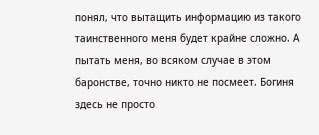понял, что вытащить информацию из такого таинственного меня будет крайне сложно. А пытать меня, во всяком случае в этом баронстве, точно никто не посмеет. Богиня здесь не просто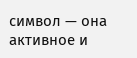символ — она активное и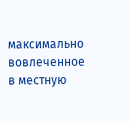максимально вовлеченное в местную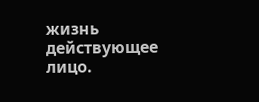жизнь действующее лицо.